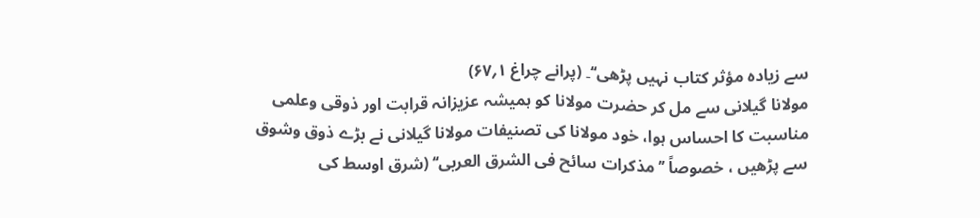سے زیادہ مؤثر کتاب نہیں پڑھی‘‘۔ (پرانے چراغ ۱؍۶۷)
مولانا گیلانی سے مل کر حضرت مولانا کو ہمیشہ عزیزانہ قرابت اور ذوقی وعلمی مناسبت کا احساس ہوا، خود مولانا کی تصنیفات مولانا گیلانی نے بڑے ذوق وشوق سے پڑھیں ، خصوصاً ’’مذکرات سائح فی الشرق العربی‘‘ (شرق اوسط کی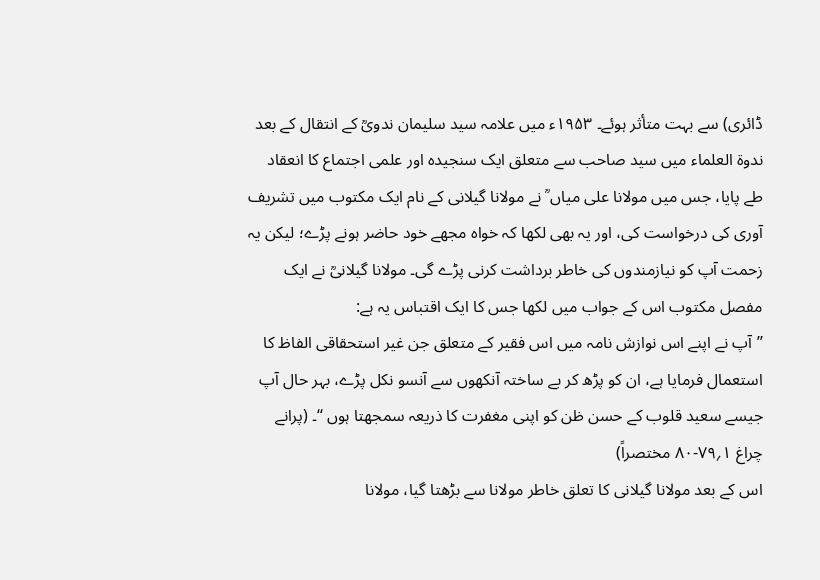ڈائری) سے بہت متأثر ہوئے۔ ۱۹۵۳ء میں علامہ سید سلیمان ندویؒ کے انتقال کے بعد ندوۃ العلماء میں سید صاحب سے متعلق ایک سنجیدہ اور علمی اجتماع کا انعقاد طے پایا، جس میں مولانا علی میاں ؒ نے مولانا گیلانی کے نام ایک مکتوب میں تشریف آوری کی درخواست کی، اور یہ بھی لکھا کہ خواہ مجھے خود حاضر ہونے پڑے؛ لیکن یہ زحمت آپ کو نیازمندوں کی خاطر برداشت کرنی پڑے گی۔ مولانا گیلانیؒ نے ایک مفصل مکتوب اس کے جواب میں لکھا جس کا ایک اقتباس یہ ہے:
’’آپ نے اپنے اس نوازش نامہ میں اس فقیر کے متعلق جن غیر استحقاقی الفاظ کا استعمال فرمایا ہے، ان کو پڑھ کر بے ساختہ آنکھوں سے آنسو نکل پڑے، بہر حال آپ جیسے سعید قلوب کے حسن ظن کو اپنی مغفرت کا ذریعہ سمجھتا ہوں ‘‘۔ (پرانے چراغ ۱؍۷۹-۸۰ مختصراً)
اس کے بعد مولانا گیلانی کا تعلق خاطر مولانا سے بڑھتا گیا، مولانا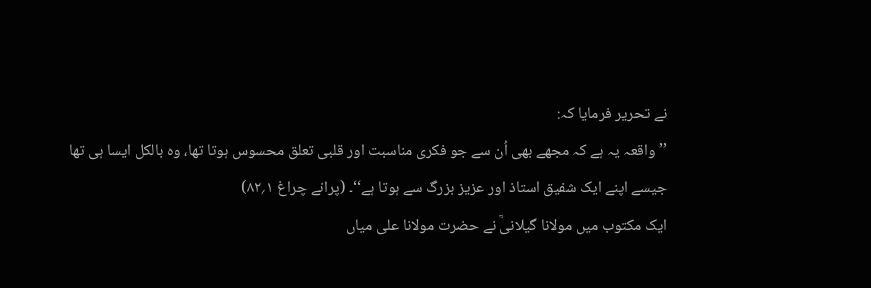نے تحریر فرمایا کہ:
’’واقعہ یہ ہے کہ مجھے بھی اُن سے جو فکری مناسبت اور قلبی تعلق محسوس ہوتا تھا، وہ بالکل ایسا ہی تھا جیسے اپنے ایک شفیق استاذ اور عزیز بزرگ سے ہوتا ہے‘‘۔ (پرانے چراغ ۱؍۸۲)
ایک مکتوب میں مولانا گیلانیؒ نے حضرت مولانا علی میاں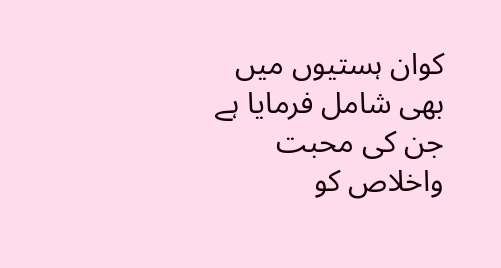کوان ہستیوں میں بھی شامل فرمایا ہے جن کی محبت واخلاص کو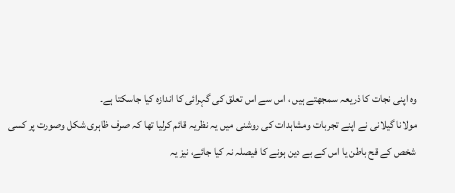وہ اپنی نجات کا ذریعہ سمجھتے ہیں ، اس سے اس تعلق کی گہرائی کا اندازہ کیا جاسکتا ہے۔
مولانا گیلانی نے اپنے تجربات ومشاہدات کی روشنی میں یہ نظریہ قائم کرلیا تھا کہ صرف ظاہری شکل وصورت پر کسی شخص کے قح باطن یا اس کے بے دین ہونے کا فیصلہ نہ کیا جائے، نیز یہ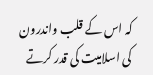کہ اس کے قلب واندرون کی اسلامیت کی قدر کرتے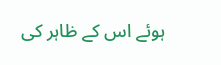ہوئے اس کے ظاہر کی